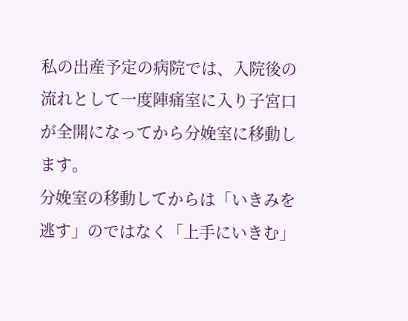私の出産予定の病院では、入院後の流れとして一度陣痛室に入り子宮口が全開になってから分娩室に移動します。
分娩室の移動してからは「いきみを逃す」のではなく「上手にいきむ」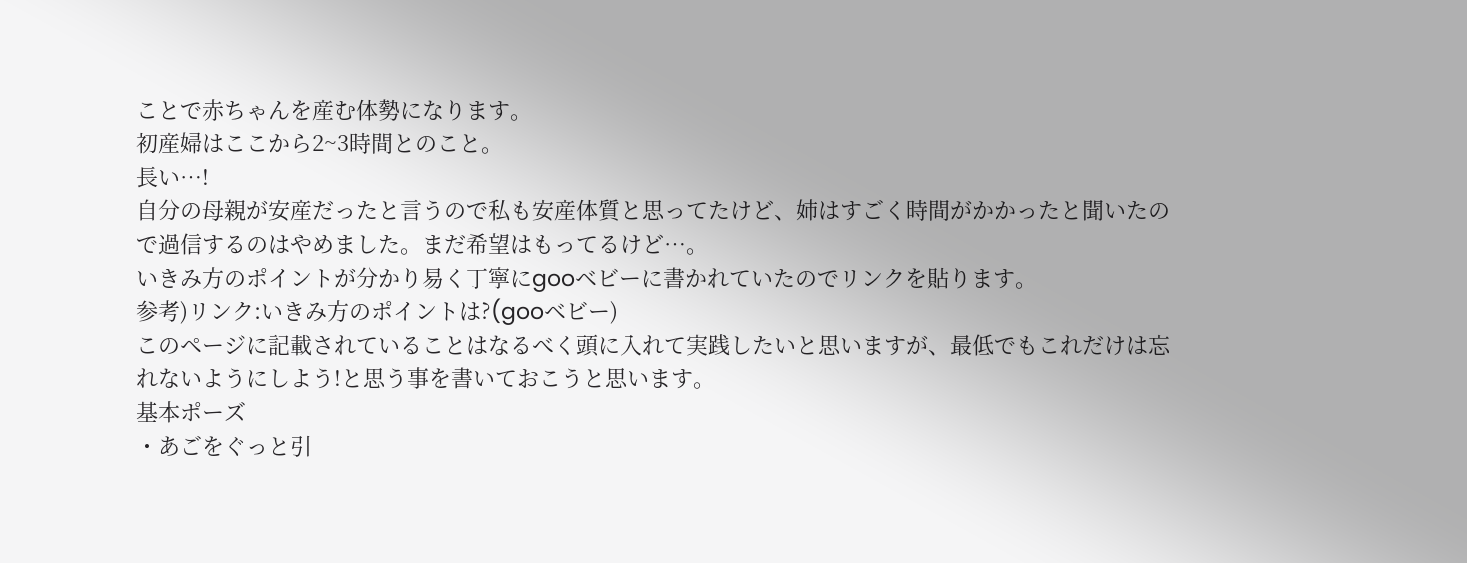ことで赤ちゃんを産む体勢になります。
初産婦はここから2~3時間とのこと。
長い…!
自分の母親が安産だったと言うので私も安産体質と思ってたけど、姉はすごく時間がかかったと聞いたので過信するのはやめました。まだ希望はもってるけど…。
いきみ方のポイントが分かり易く丁寧にgooベビーに書かれていたのでリンクを貼ります。
参考)リンク:いきみ方のポイントは?(gooベビー)
このページに記載されていることはなるべく頭に入れて実践したいと思いますが、最低でもこれだけは忘れないようにしよう!と思う事を書いておこうと思います。
基本ポーズ
・あごをぐっと引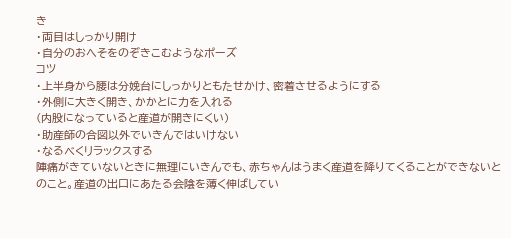き
・両目はしっかり開け
・自分のおへそをのぞきこむようなポーズ
コツ
・上半身から腰は分娩台にしっかりともたせかけ、密着させるようにする
・外側に大きく開き、かかとに力を入れる
(内股になっていると産道が開きにくい)
・助産師の合図以外でいきんではいけない
・なるべくリラックスする
陣痛がきていないときに無理にいきんでも、赤ちゃんはうまく産道を降りてくることができないとのこと。産道の出口にあたる会陰を薄く伸ばしてい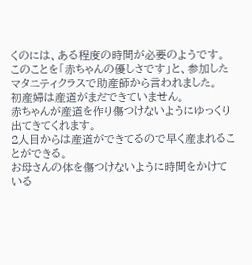くのには、ある程度の時間が必要のようです。
このことを「赤ちゃんの優しさです」と、参加したマタニティクラスで助産師から言われました。
初産婦は産道がまだできていません。
赤ちゃんが産道を作り傷つけないようにゆっくり出てきてくれます。
2人目からは産道ができてるので早く産まれることができる。
お母さんの体を傷つけないように時間をかけている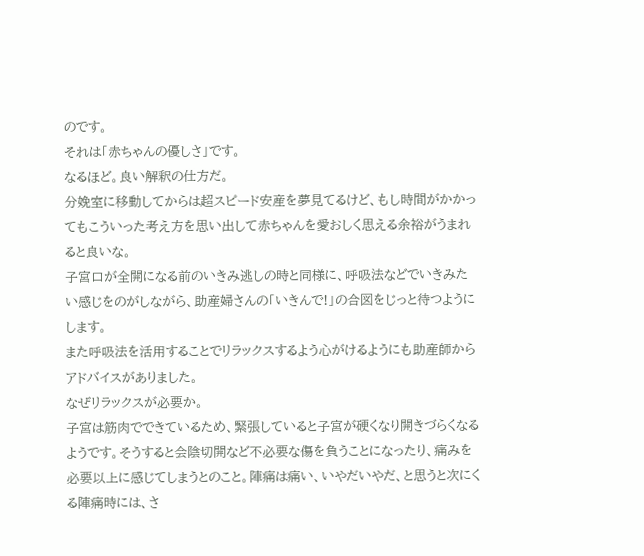のです。
それは「赤ちゃんの優しさ」です。
なるほど。良い解釈の仕方だ。
分娩室に移動してからは超スピード安産を夢見てるけど、もし時間がかかってもこういった考え方を思い出して赤ちゃんを愛おしく思える余裕がうまれると良いな。
子宮口が全開になる前のいきみ逃しの時と同様に、呼吸法などでいきみたい感じをのがしながら、助産婦さんの「いきんで!」の合図をじっと待つようにします。
また呼吸法を活用することでリラックスするよう心がけるようにも助産師からアドバイスがありました。
なぜリラックスが必要か。
子宮は筋肉でできているため、緊張していると子宮が硬くなり開きづらくなるようです。そうすると会陰切開など不必要な傷を負うことになったり、痛みを必要以上に感じてしまうとのこと。陣痛は痛い、いやだいやだ、と思うと次にくる陣痛時には、さ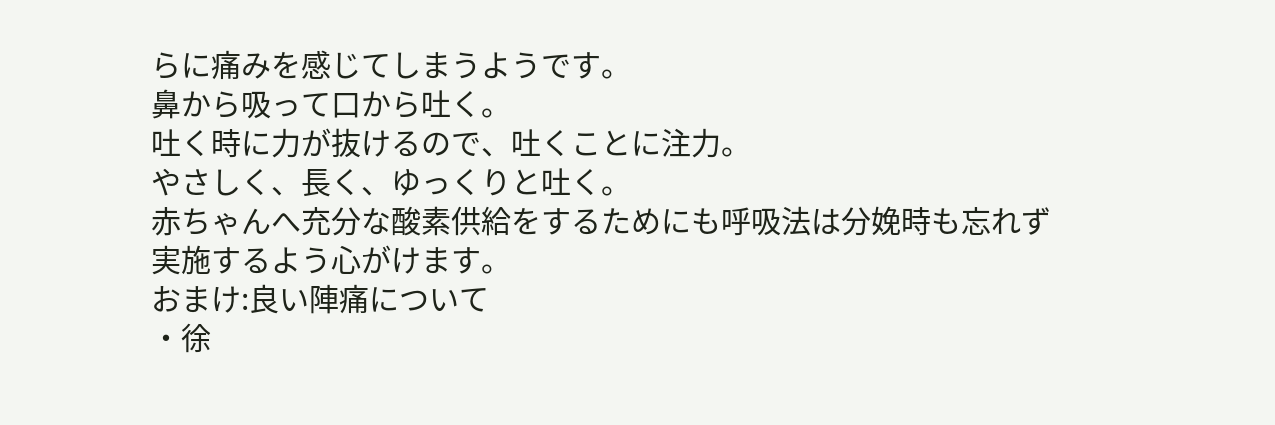らに痛みを感じてしまうようです。
鼻から吸って口から吐く。
吐く時に力が抜けるので、吐くことに注力。
やさしく、長く、ゆっくりと吐く。
赤ちゃんへ充分な酸素供給をするためにも呼吸法は分娩時も忘れず実施するよう心がけます。
おまけ:良い陣痛について
・徐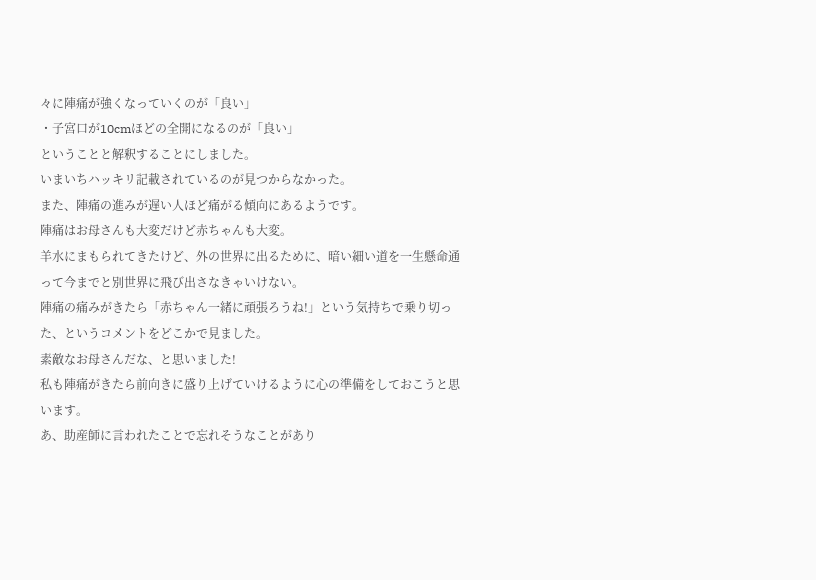々に陣痛が強くなっていくのが「良い」
・子宮口が10cmほどの全開になるのが「良い」
ということと解釈することにしました。
いまいちハッキリ記載されているのが見つからなかった。
また、陣痛の進みが遅い人ほど痛がる傾向にあるようです。
陣痛はお母さんも大変だけど赤ちゃんも大変。
羊水にまもられてきたけど、外の世界に出るために、暗い細い道を一生懸命通って今までと別世界に飛び出さなきゃいけない。
陣痛の痛みがきたら「赤ちゃん一緒に頑張ろうね!」という気持ちで乗り切った、というコメントをどこかで見ました。
素敵なお母さんだな、と思いました!
私も陣痛がきたら前向きに盛り上げていけるように心の準備をしておこうと思います。
あ、助産師に言われたことで忘れそうなことがあり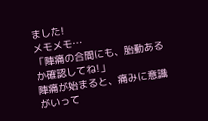ました!
メモメモ…
「陣痛の合間にも、胎動あるか確認してね!」
陣痛が始まると、痛みに意識がいって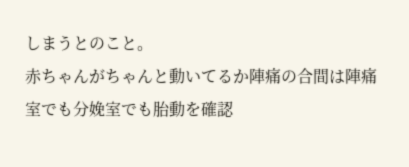しまうとのこと。
赤ちゃんがちゃんと動いてるか陣痛の合間は陣痛室でも分娩室でも胎動を確認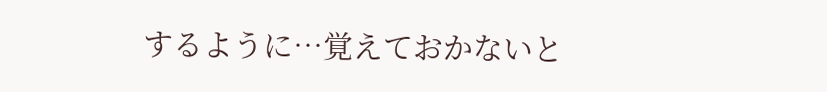するように…覚えておかないと